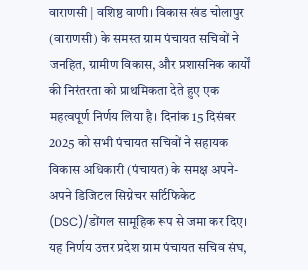वाराणसी | वशिष्ठ वाणी। विकास खंड चोलापुर (वाराणसी) के समस्त ग्राम पंचायत सचिवों ने जनहित, ग्रामीण विकास, और प्रशासनिक कार्यों की निरंतरता को प्राथमिकता देते हुए एक महत्वपूर्ण निर्णय लिया है। दिनांक 15 दिसंबर 2025 को सभी पंचायत सचिवों ने सहायक विकास अधिकारी (पंचायत) के समक्ष अपने-अपने डिजिटल सिग्नेचर सर्टिफिकेट (DSC)/डोंगल सामूहिक रूप से जमा कर दिए।
यह निर्णय उत्तर प्रदेश ग्राम पंचायत सचिव संघ,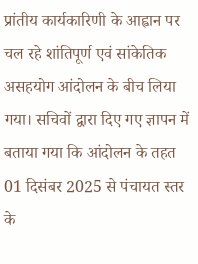प्रांतीय कार्यकारिणी के आह्वान पर चल रहे शांतिपूर्ण एवं सांकेतिक असहयोग आंदोलन के बीच लिया गया। सचिवों द्वारा दिए गए ज्ञापन में बताया गया कि आंदोलन के तहत 01 दिसंबर 2025 से पंचायत स्तर के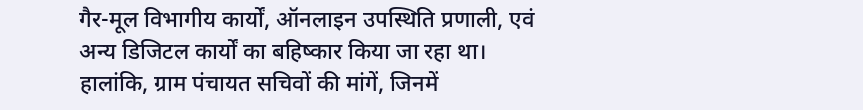गैर-मूल विभागीय कार्यों, ऑनलाइन उपस्थिति प्रणाली, एवं अन्य डिजिटल कार्यों का बहिष्कार किया जा रहा था।
हालांकि, ग्राम पंचायत सचिवों की मांगें, जिनमें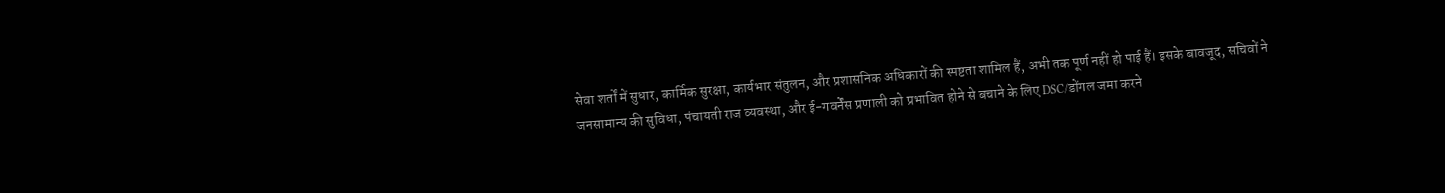सेवा शर्तों में सुधार, कार्मिक सुरक्षा, कार्यभार संतुलन, और प्रशासनिक अधिकारों की स्पष्टता शामिल हैं, अभी तक पूर्ण नहीं हो पाई हैं। इसके बावजूद, सचिवों ने जनसामान्य की सुविधा, पंचायती राज व्यवस्था, और ई-गवर्नेंस प्रणाली को प्रभावित होने से बचाने के लिए DSC/डोंगल जमा करने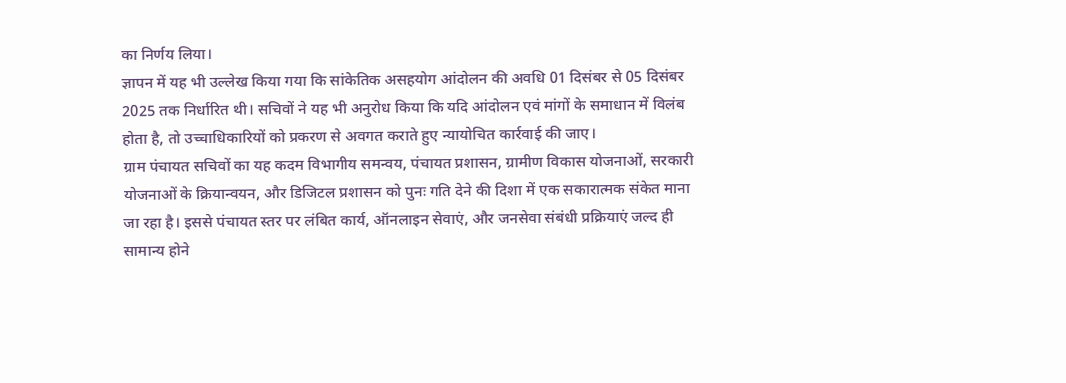का निर्णय लिया।
ज्ञापन में यह भी उल्लेख किया गया कि सांकेतिक असहयोग आंदोलन की अवधि 01 दिसंबर से 05 दिसंबर 2025 तक निर्धारित थी। सचिवों ने यह भी अनुरोध किया कि यदि आंदोलन एवं मांगों के समाधान में विलंब होता है, तो उच्चाधिकारियों को प्रकरण से अवगत कराते हुए न्यायोचित कार्रवाई की जाए।
ग्राम पंचायत सचिवों का यह कदम विभागीय समन्वय, पंचायत प्रशासन, ग्रामीण विकास योजनाओं, सरकारी योजनाओं के क्रियान्वयन, और डिजिटल प्रशासन को पुनः गति देने की दिशा में एक सकारात्मक संकेत माना जा रहा है। इससे पंचायत स्तर पर लंबित कार्य, ऑनलाइन सेवाएं, और जनसेवा संबंधी प्रक्रियाएं जल्द ही सामान्य होने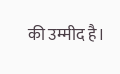की उम्मीद है।